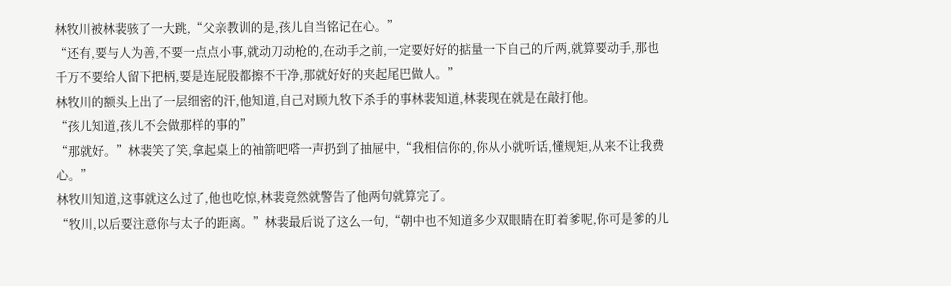林牧川被林裴骇了一大跳,“父亲教训的是,孩儿自当铭记在心。”
“还有,要与人为善,不要一点点小事,就动刀动枪的,在动手之前,一定要好好的掂量一下自己的斤两,就算要动手,那也千万不要给人留下把柄,要是连屁股都擦不干净,那就好好的夹起尾巴做人。”
林牧川的额头上出了一层细密的汗,他知道,自己对顾九牧下杀手的事林裴知道,林裴现在就是在敲打他。
“孩儿知道,孩儿不会做那样的事的”
“那就好。”林裴笑了笑,拿起桌上的袖箭吧嗒一声扔到了抽屉中,“我相信你的,你从小就听话,懂规矩,从来不让我费心。”
林牧川知道,这事就这么过了,他也吃惊,林裴竟然就警告了他两句就算完了。
“牧川,以后要注意你与太子的距离。”林裴最后说了这么一句,“朝中也不知道多少双眼睛在盯着爹呢,你可是爹的儿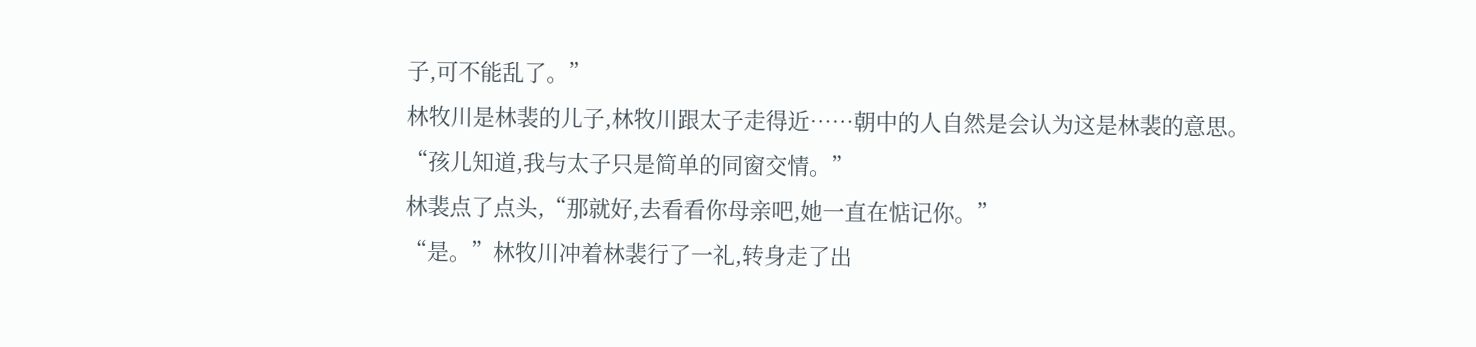子,可不能乱了。”
林牧川是林裴的儿子,林牧川跟太子走得近……朝中的人自然是会认为这是林裴的意思。
“孩儿知道,我与太子只是简单的同窗交情。”
林裴点了点头,“那就好,去看看你母亲吧,她一直在惦记你。”
“是。”林牧川冲着林裴行了一礼,转身走了出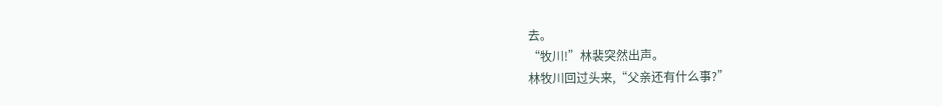去。
“牧川!”林裴突然出声。
林牧川回过头来,“父亲还有什么事?”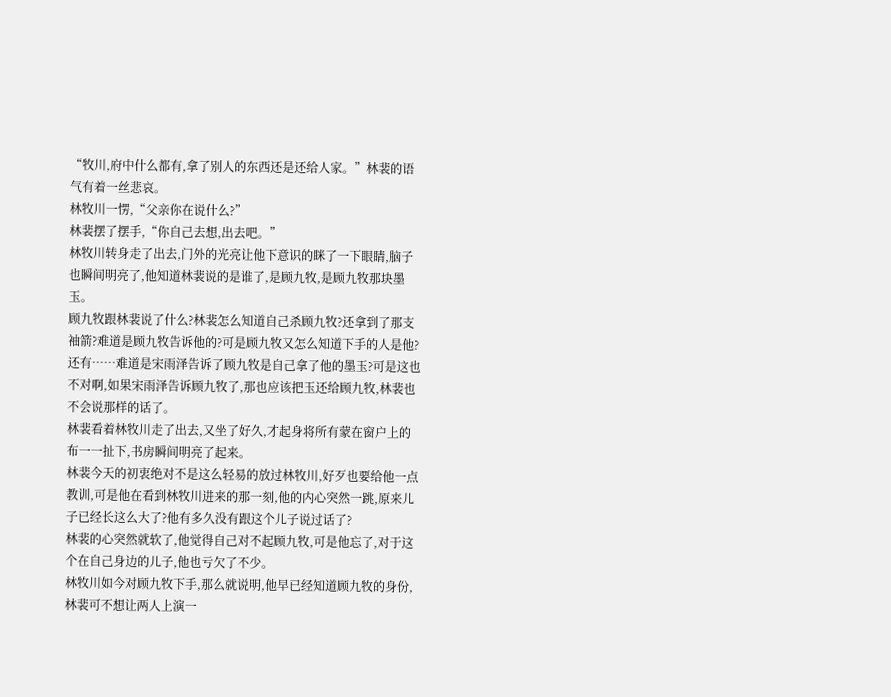“牧川,府中什么都有,拿了别人的东西还是还给人家。”林裴的语气有着一丝悲哀。
林牧川一愣,“父亲你在说什么?”
林裴摆了摆手,“你自己去想,出去吧。”
林牧川转身走了出去,门外的光亮让他下意识的眯了一下眼睛,脑子也瞬间明亮了,他知道林裴说的是谁了,是顾九牧,是顾九牧那块墨玉。
顾九牧跟林裴说了什么?林裴怎么知道自己杀顾九牧?还拿到了那支袖箭?难道是顾九牧告诉他的?可是顾九牧又怎么知道下手的人是他?
还有……难道是宋雨泽告诉了顾九牧是自己拿了他的墨玉?可是这也不对啊,如果宋雨泽告诉顾九牧了,那也应该把玉还给顾九牧,林裴也不会说那样的话了。
林裴看着林牧川走了出去,又坐了好久,才起身将所有蒙在窗户上的布一一扯下,书房瞬间明亮了起来。
林裴今天的初衷绝对不是这么轻易的放过林牧川,好歹也要给他一点教训,可是他在看到林牧川进来的那一刻,他的内心突然一跳,原来儿子已经长这么大了?他有多久没有跟这个儿子说过话了?
林裴的心突然就软了,他觉得自己对不起顾九牧,可是他忘了,对于这个在自己身边的儿子,他也亏欠了不少。
林牧川如今对顾九牧下手,那么就说明,他早已经知道顾九牧的身份,林裴可不想让两人上演一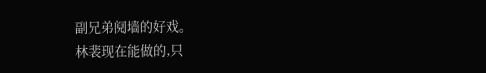副兄弟阋墙的好戏。
林裴现在能做的,只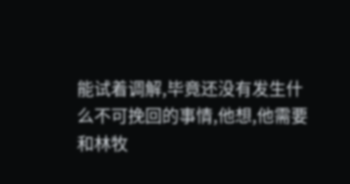能试着调解,毕竟还没有发生什么不可挽回的事情,他想,他需要和林牧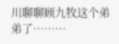川聊聊顾九牧这个弟弟了………